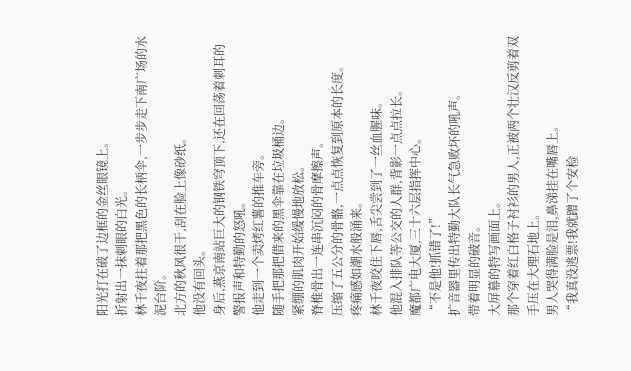阳光打在破了边框的金丝眼镜上。
折射出一抹刺眼的白光。
林千夜拄着那把黑色的长柄伞,一步步走下南广场的水泥台阶。
北方的秋风很干,刮在脸上像砂纸。
他没有回头。
身后,燕京南站巨大的钢铁穹顶下,还在回荡着刺耳的警报声和特勤的怒吼。
他走到一个卖烤红薯的推车旁。
随手把那把借来的黑伞靠在垃圾桶边。
紧绷的肌肉开始缓慢地放松。
脊椎骨出一连串沉闷的骨摩擦声。
压缩了五公分的骨骼,一点点恢复到原本的长度。
疼痛感如潮水般涌来。
林千夜咬住下唇,舌尖尝到了一丝血腥味。
他混入排队等公交的人群,背影一点点拉长。
魔都广电大厦,三十六层指挥中心。
“不是他!抓错了!”
扩音器里传出特勤大队长气急败坏的吼声。
带着明显的破音。
大屏幕的特写画面上。
那个穿着红白格子衬衫的男人,正被两个壮汉反剪着双手压在大理石地上。
男人哭得满脸是泪,鼻涕挂在嘴唇上。
“我真没逃票!我就蹭了个安检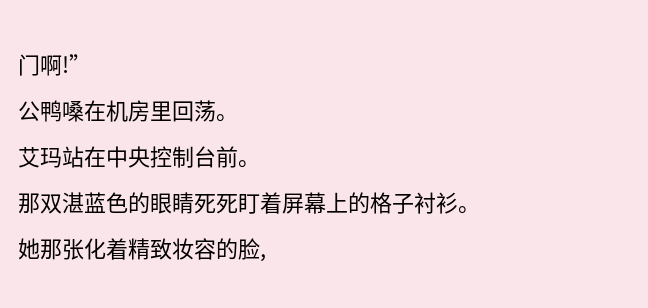门啊!”
公鸭嗓在机房里回荡。
艾玛站在中央控制台前。
那双湛蓝色的眼睛死死盯着屏幕上的格子衬衫。
她那张化着精致妆容的脸,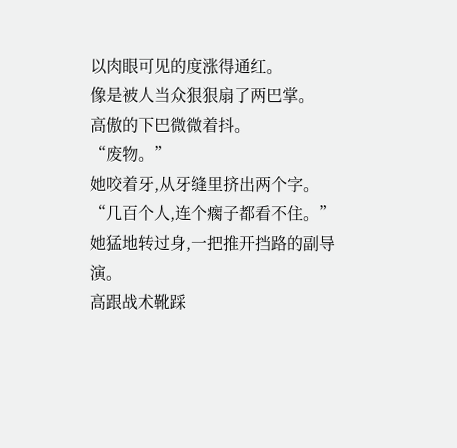以肉眼可见的度涨得通红。
像是被人当众狠狠扇了两巴掌。
高傲的下巴微微着抖。
“废物。”
她咬着牙,从牙缝里挤出两个字。
“几百个人,连个瘸子都看不住。”
她猛地转过身,一把推开挡路的副导演。
高跟战术靴踩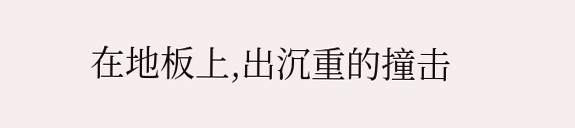在地板上,出沉重的撞击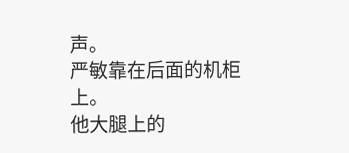声。
严敏靠在后面的机柜上。
他大腿上的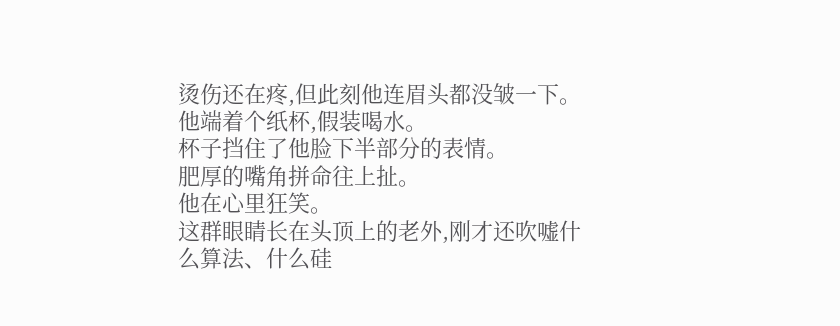烫伤还在疼,但此刻他连眉头都没皱一下。
他端着个纸杯,假装喝水。
杯子挡住了他脸下半部分的表情。
肥厚的嘴角拼命往上扯。
他在心里狂笑。
这群眼睛长在头顶上的老外,刚才还吹嘘什么算法、什么硅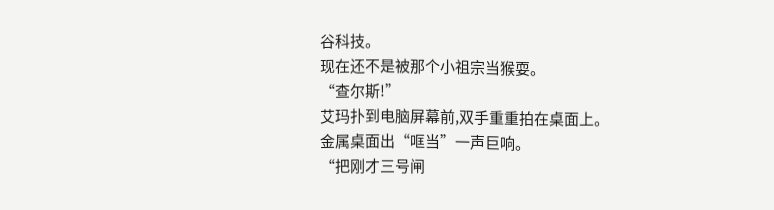谷科技。
现在还不是被那个小祖宗当猴耍。
“查尔斯!”
艾玛扑到电脑屏幕前,双手重重拍在桌面上。
金属桌面出“哐当”一声巨响。
“把刚才三号闸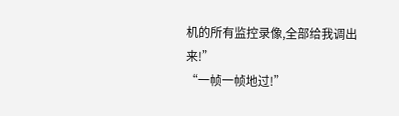机的所有监控录像,全部给我调出来!”
“一帧一帧地过!”